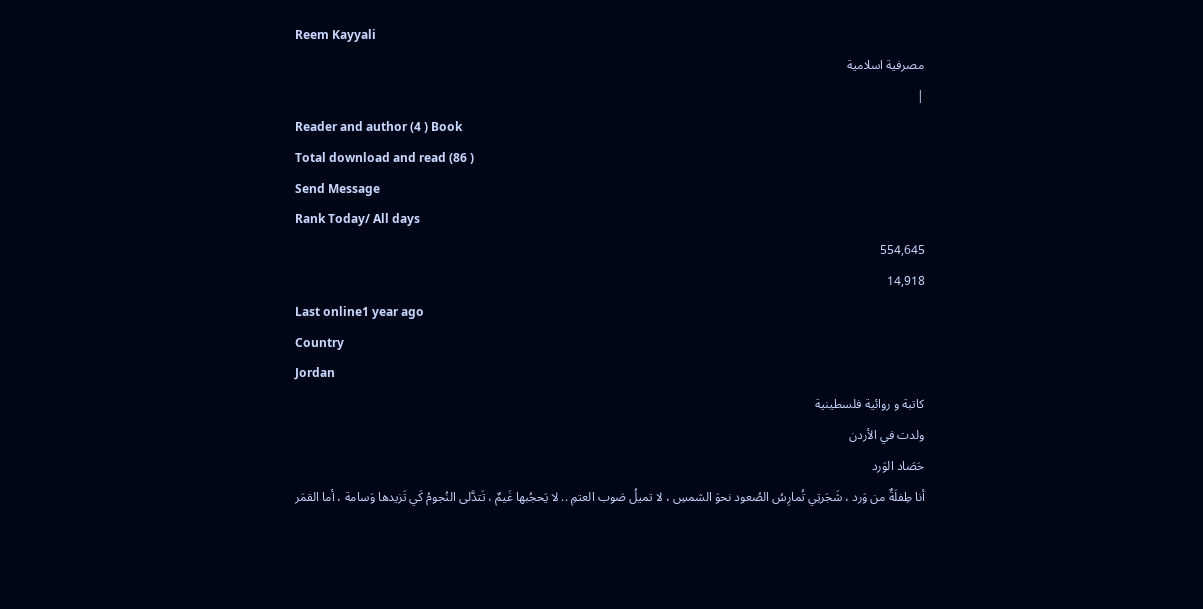Reem Kayyali
مصرفية اسلامية
|
Reader and author (4 ) Book
Total download and read (86 )
Send Message
Rank Today/ All days
554,645
14,918
Last online1 year ago
Country
Jordan
كاتبة و روائية فلسطينية
ولدت في الأردن
حَصَاد الوَرد
أنا طِفلَةٌ من وَرد ، شَجَرتِي تُمارِسُ الصُعود نحوَ الشمسِ ، لا تميلُ صَوب العتمِ .. لا يَحجُبها غَيمٌ ، تَتدَّلى النُجومُ كَي تَزيدها وَسامة ، أما القمَر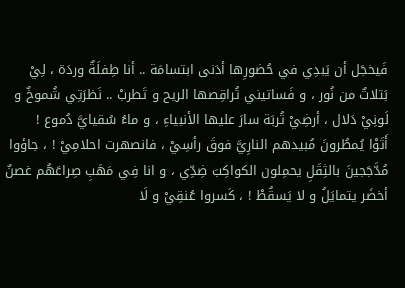فَيخجَل أن يَبدِي في حُضورِها أدَنى ابتسامَة .. أنا طِفلَةٌ وردَة ، لِيْ بَتلاتٌ من نُور ، و فَساتيني تُراقِصها الريح و تَطربْ .. نَظرَتِي شُموخٌ و لَونِيْ دَلال ، أرضِيْ تُربَة سارَ عليها الأنبياءِ ، و ماءُ سُقيايَّ دُموع !
أَتَوْا يُمطُرونَ مُبيدهم النارِيَّ فوقَ رأسِيْ ، فانصهرت احلامِيْ ! ، جاؤوا مُدَّجَجينَ بالثِقَلِ يحمِلون الكواكِبَ ضِدِّي ، و انا فِي مَهَبِ صِراعَهُم غصنٌ أخضَر يتمايَلُ و لا يَسقُطْ ! ، كَسروا عُنقِيْ و لَا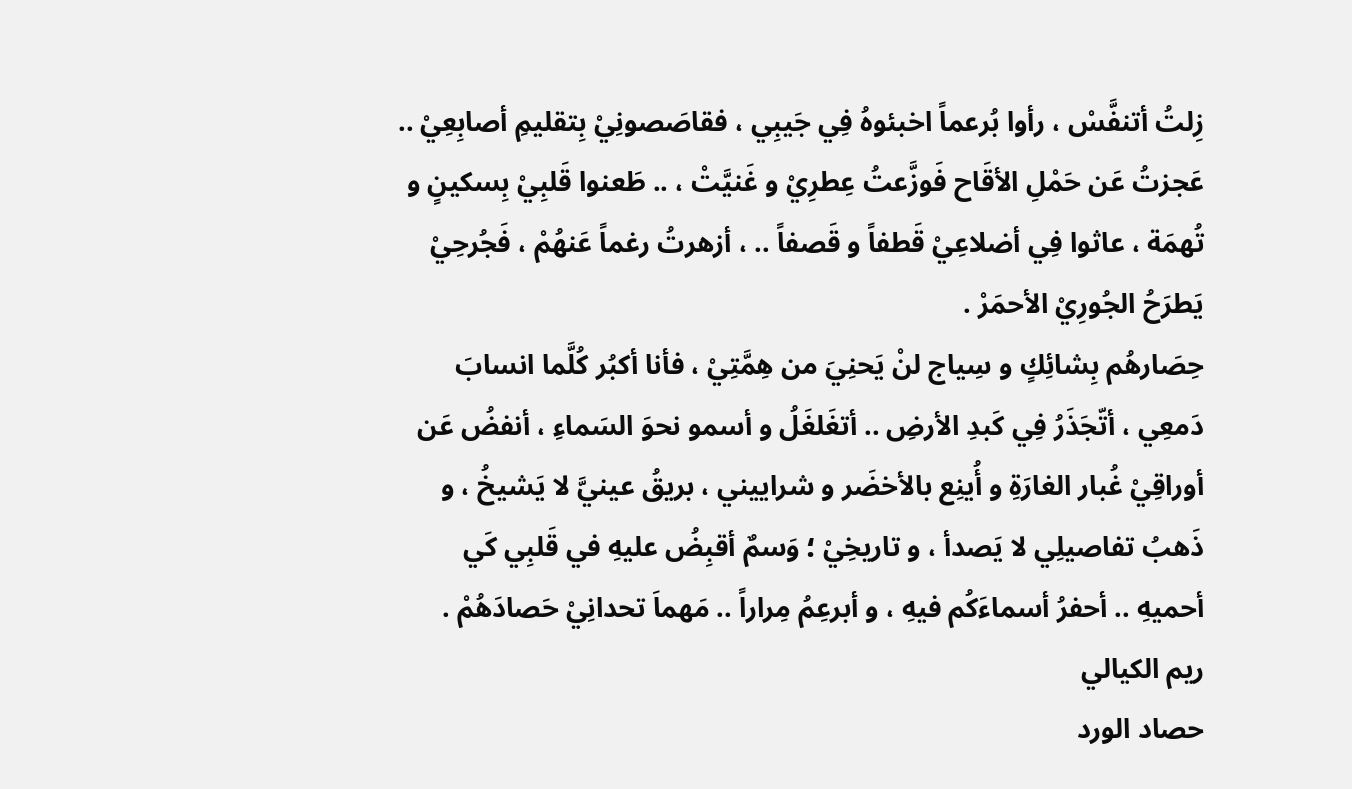زِلتُ أتنفَّسْ ، رأوا بُرعماً اخبئوهُ فِي جَيبِي ، فقاصَصونِيْ بِتقليمِ أصابِعِيْ .. عَجزتُ عَن حَمْلِ الأقَاح فَوزَّعتُ عِطرِيْ و غَنيَّتْ ، .. طَعنوا قَلبِيْ بِسكينٍ و تُهمَة ، عاثوا فِي أضلاعِيْ قَطفاً و قَصفاً .. ، أزهرتُ رغماً عَنهُمْ ، فَجُرحِيْ يَطرَحُ الجُورِيْ الأحمَرْ .
حِصَارهُم بِشائِكٍ و سِياج لنْ يَحنِيَ من هِمَّتِيْ ، فأنا أكبُر كُلَّما انسابَ دَمعِي ، أتّجَذَرُ فِي كَبدِ الأرضِ .. أتغَلغَلُ و أسمو نحوَ السَماءِ ، أنفضُ عَن أوراقِيْ غُبار الغارَةِ و أُينِع بالأخضَر و شراييني ، بريقُ عينيَّ لا يَشيخُ ، و ذَهبُ تفاصيلِي لا يَصدأ ، و تاريخِيْ ؛ وَسمٌ أقبِضُ عليهِ في قَلبِي كَي أحميهِ .. أحفرُ أسماءَكُم فيهِ ، و أبرعِمُ مِراراً .. مَهماَ تحدانِيْ حَصادَهُمْ .
ريم الكيالي
حصاد الورد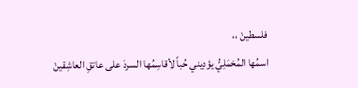فلسطينْ ،،
اسمُها المُخمَلِيُّ يؤدِيني حُباً لأقاسِمُها السردَ على عاتقِ العاشِقينْ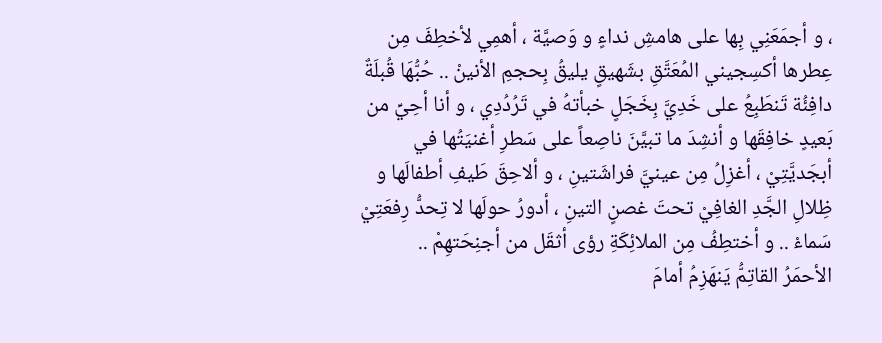، و أجمَعَنِي بِها على هامشِ نداءٍ و وَصيَّة ، أهمِي لأخطِفَ مِن عِطرها أكسِجيني المُعَتَّقِ بشَهيقٍ يليقُ بِحجمِ الأنينْ .. حُبُّهَا قُبلَةٌ دافِئُة تَنطَبِعُ على خَدِيَّ بِخَجَلٍ خبأتهُ في تَرُدُدِي ، و أنا أحِيِّ من بَعيدٍ خافِقَها و أنشِدَ ما تبيَّنَ ناصِعاً على سَطرِ أغنيَتُها في أبجَديَّتِيْ ، أغزِلُ مِن عينيَّ فراشَتينِ ، و ألاحِقَ طَيفِ أطفالَها و ظِلالِ الجَّدِ الغافِيْ تحتَ غصنٍ التينِ ، أدورُ حولَها لا تِحدُّ رِفعَتِيْ سَماءْ .. و أختطِفُ مِن الملائِكَةِ رؤى أثقَل من أجنِحَتهِمْ ..
الأحمَرُ القاتِمُّ يَنهَزِمُ أمامَ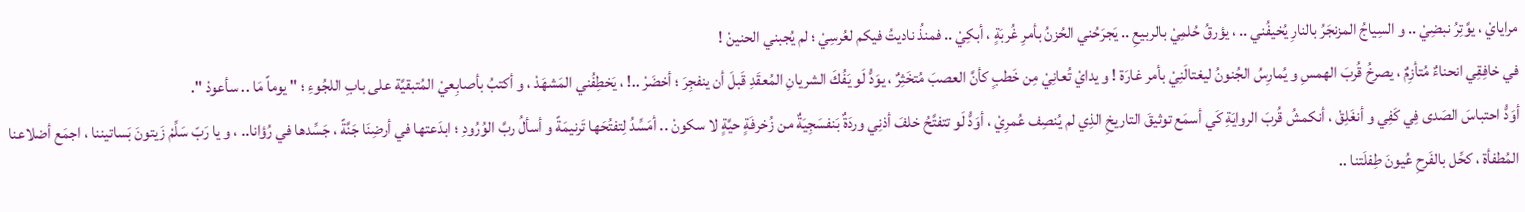مرايايْ ، يوَّتِرُ نبضِيْ .. و السِياجُ المزنجَرُ بالنارِ يُخيفُني .. ، يؤرقُ حُلمِيْ بالربيعِ .. يَجرَحُني الحُزنُ بأمرِ غُربَةٍ ، أبكِيْ .. فمنذُ ناديتُ فيكم لعُرسِيْ ؛ لم يُجبني الحنينْ !
في خافِقِي انحناءٌ مُتأزِمٌ ، يصرخُ قُربَ الهمسِ و يُمارِسُ الجُنونُ ليغتالَنِيْ بأمر غارَة ! و يدايْ تُعانِيْ مِن خَطبٍ كأنَّ العصبَ مُتخَثِرٌ ، يوَدُّ لَو يَفُكَ الشريانِ المُعقَدِ قَبلَ أن ينفجِرَ ؛ أخضَرْ ..! ، يَخطِفُني المَشهَدْ ، و أكتبُ بأصابِعيْ المُتبقيَّة على بابِ اللجُوءِ ؛ " يوماً مَا .. سأعودْ ".
أوَدُّ احتباسَ الصَدى فِي كَفِي و أنغَلِقْ ، أنكمشُ قُربَ الروايَةِ كَي أسمَع توثيقَ التاريخِ الذِي لم يُنصِف عُمرِيْ ، أوَدُّ لَو تتفتَّحُ خلفَ أذنِي وردَةٌ بَنفسَجِيَةٌ من زُخرفَةٍ حيَّةٍ لا سكونْ .. أمَسِّدُ لِتفتُحَها تَرنيمَةً و أسألُ ربَّ الوُرُودِ ؛ ابدَعتها في أرضِنَا جَنَّةً ، جَسِّدها في رُؤانا.. ، و يا رَبّ سَلِّمْ زَيتونَ بَساتيننا ، اجمَع أضلاعنا المُطفأة ، كحِّل بالفَرحِ عُيونَ طِفلَتنا ..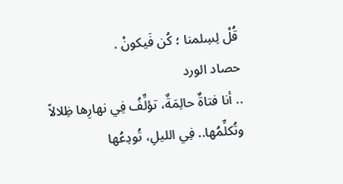قُلْ لِسِلمنا ؛ كُن فَيكونْ .
حصاد الورد
.. أنا فتاةٌ حالِمَةٌ، تؤلِّفُ فِي نهارِها ظِلالاً وتُكلِّمُها.. فِي الليلِ، تُودِعُها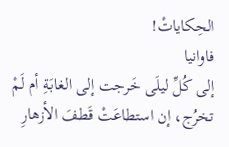الحِكاياتْ!
فاوانيا
إلى كُلِّ ليلَى خَرجت إلى الغابَةِ أم لَمْ تخرُج، إن استطاعَتْ قَطفَ الأزهارِ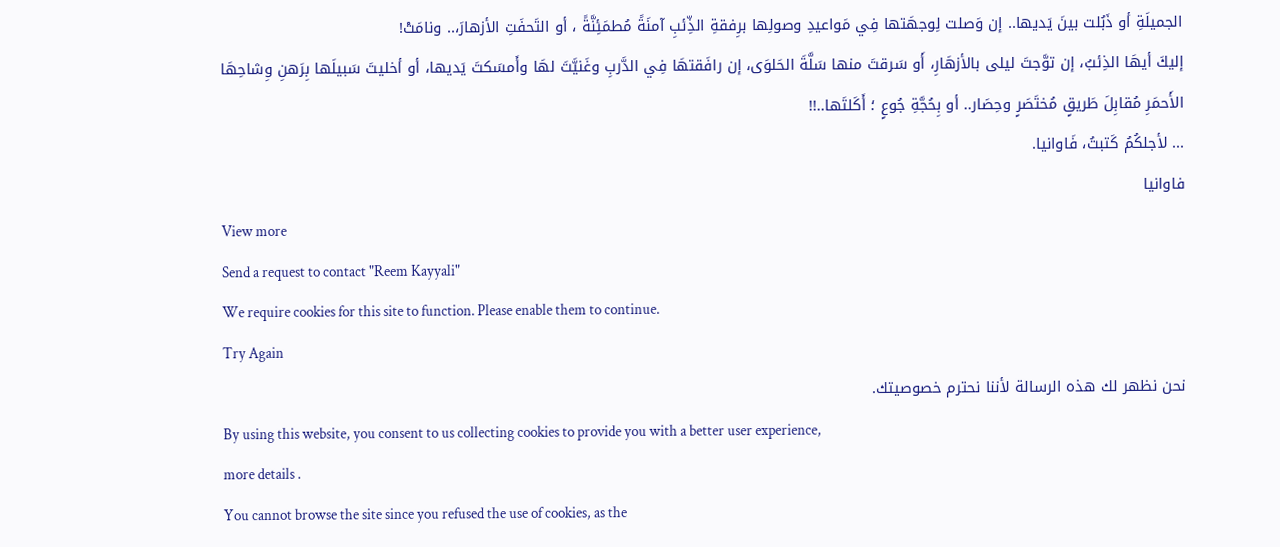الجميلَةِ أو ذَبُلت بينَ يَديها.. إن وَصلت لِوجهَتها فِي مَواعيدِ وصولِها برِفقةِ الذِّئبِ آمنَةً مُطمَئِنَّةً ، أو التَحفَتِ الأزهارَ،.. ونامَتْ!
إليكَ أيهَا الذِئبُ، إن توَّجتَ ليلى بالأزهَارِ، أَو سَرقتَ منها سَلَّةَ الحَلوَى، إن رافَقتهَا فِي الدَّربِ وغَنيَّتَ لهَا وأَمسَكتَ يَديها، أو أخليتَ سَبيلَها بِرَهنِ وِشاحِهَا الأَحمَرِ مُقابِلَ طَريقٍ مُختَصَرٍ وحِصَار.. أو بِحُجَّةِ جُوعٍ ؛ أَكَلتَها..!!
... لأجلكُمُ كَتبتُ، فَاوانيا.
فاوانيا
View more
Send a request to contact "Reem Kayyali"
We require cookies for this site to function. Please enable them to continue.
Try Again
نحن نظهر لك هذه الرسالة لأننا نحترم خصوصيتك.
By using this website, you consent to us collecting cookies to provide you with a better user experience,
more details .
You cannot browse the site since you refused the use of cookies, as the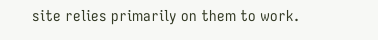site relies primarily on them to work.